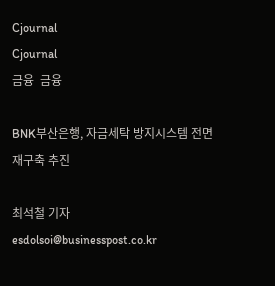Cjournal
Cjournal
금융  금융

BNK부산은행, 자금세탁 방지시스템 전면 재구축 추진

최석철 기자 esdolsoi@businesspost.co.kr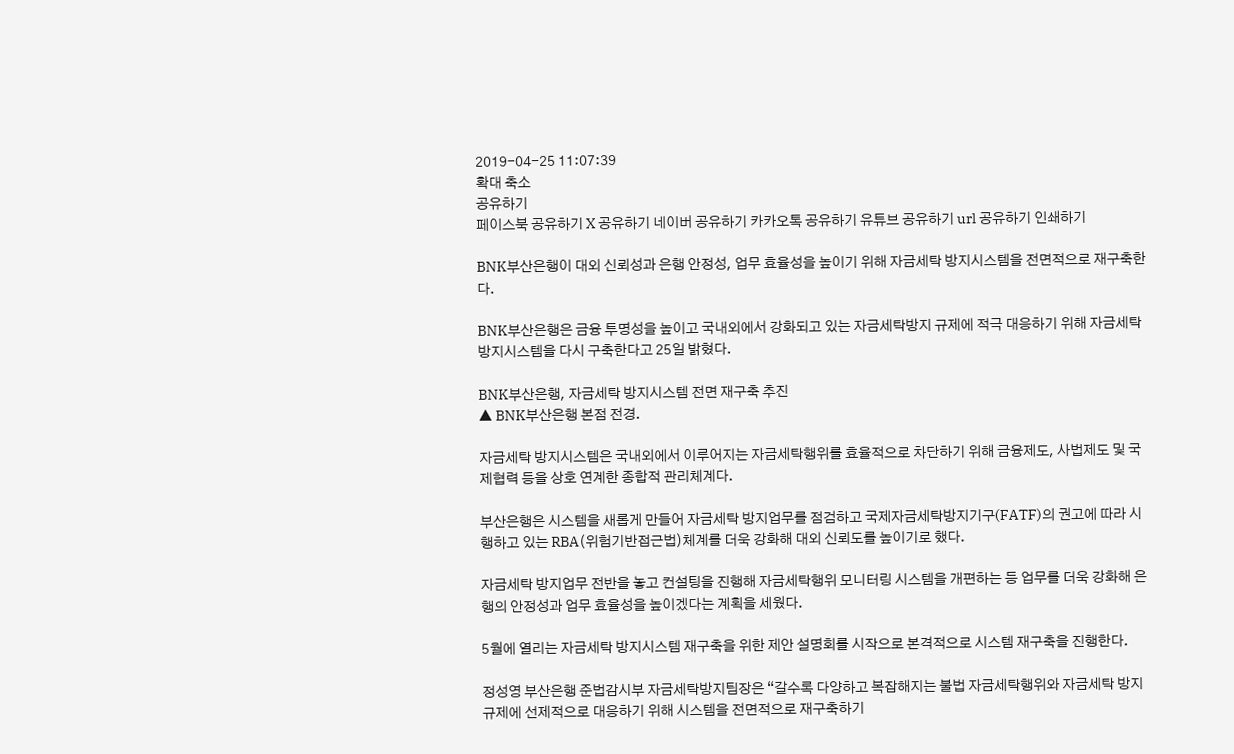2019-04-25 11:07:39
확대 축소
공유하기
페이스북 공유하기 X 공유하기 네이버 공유하기 카카오톡 공유하기 유튜브 공유하기 url 공유하기 인쇄하기

BNK부산은행이 대외 신뢰성과 은행 안정성, 업무 효율성을 높이기 위해 자금세탁 방지시스템을 전면적으로 재구축한다.

BNK부산은행은 금융 투명성을 높이고 국내외에서 강화되고 있는 자금세탁방지 규제에 적극 대응하기 위해 자금세탁 방지시스템을 다시 구축한다고 25일 밝혔다.

BNK부산은행, 자금세탁 방지시스템 전면 재구축 추진
▲ BNK부산은행 본점 전경.

자금세탁 방지시스템은 국내외에서 이루어지는 자금세탁행위를 효율적으로 차단하기 위해 금융제도, 사법제도 및 국제협력 등을 상호 연계한 종합적 관리체계다.

부산은행은 시스템을 새롭게 만들어 자금세탁 방지업무를 점검하고 국제자금세탁방지기구(FATF)의 권고에 따라 시행하고 있는 RBA(위험기반접근법)체계를 더욱 강화해 대외 신뢰도를 높이기로 했다.

자금세탁 방지업무 전반을 놓고 컨설팅을 진행해 자금세탁행위 모니터링 시스템을 개편하는 등 업무를 더욱 강화해 은행의 안정성과 업무 효율성을 높이겠다는 계획을 세웠다.

5월에 열리는 자금세탁 방지시스템 재구축을 위한 제안 설명회를 시작으로 본격적으로 시스템 재구축을 진행한다.

정성영 부산은행 준법감시부 자금세탁방지팀장은 “갈수록 다양하고 복잡해지는 불법 자금세탁행위와 자금세탁 방지규제에 선제적으로 대응하기 위해 시스템을 전면적으로 재구축하기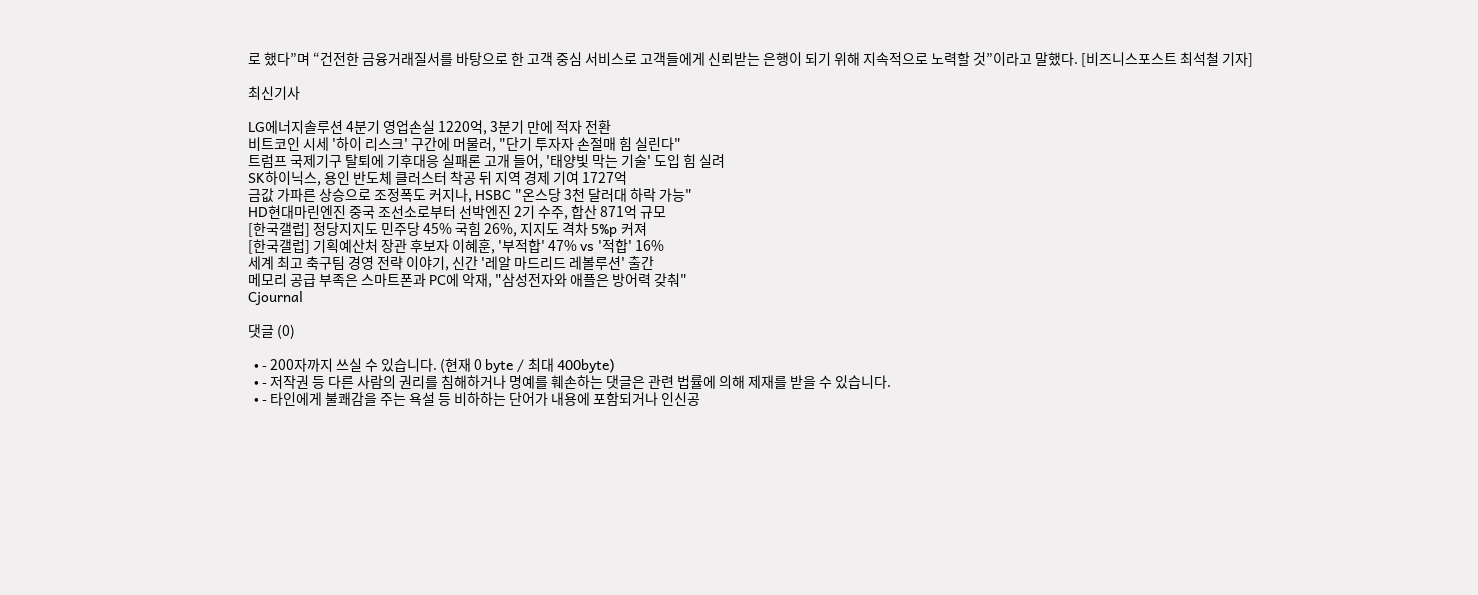로 했다”며 “건전한 금융거래질서를 바탕으로 한 고객 중심 서비스로 고객들에게 신뢰받는 은행이 되기 위해 지속적으로 노력할 것”이라고 말했다. [비즈니스포스트 최석철 기자]

최신기사

LG에너지솔루션 4분기 영업손실 1220억, 3분기 만에 적자 전환
비트코인 시세 '하이 리스크' 구간에 머물러, "단기 투자자 손절매 힘 실린다"
트럼프 국제기구 탈퇴에 기후대응 실패론 고개 들어, '태양빛 막는 기술' 도입 힘 실려
SK하이닉스, 용인 반도체 클러스터 착공 뒤 지역 경제 기여 1727억
금값 가파른 상승으로 조정폭도 커지나, HSBC "온스당 3천 달러대 하락 가능"
HD현대마린엔진 중국 조선소로부터 선박엔진 2기 수주, 합산 871억 규모
[한국갤럽] 정당지지도 민주당 45% 국힘 26%, 지지도 격차 5%p 커져
[한국갤럽] 기획예산처 장관 후보자 이혜훈, '부적합' 47% vs '적합' 16%
세계 최고 축구팀 경영 전략 이야기, 신간 '레알 마드리드 레볼루션' 출간
메모리 공급 부족은 스마트폰과 PC에 악재, "삼성전자와 애플은 방어력 갖춰"
Cjournal

댓글 (0)

  • - 200자까지 쓰실 수 있습니다. (현재 0 byte / 최대 400byte)
  • - 저작권 등 다른 사람의 권리를 침해하거나 명예를 훼손하는 댓글은 관련 법률에 의해 제재를 받을 수 있습니다.
  • - 타인에게 불쾌감을 주는 욕설 등 비하하는 단어가 내용에 포함되거나 인신공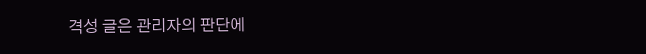격성 글은 관리자의 판단에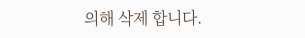의해 삭제 합니다.